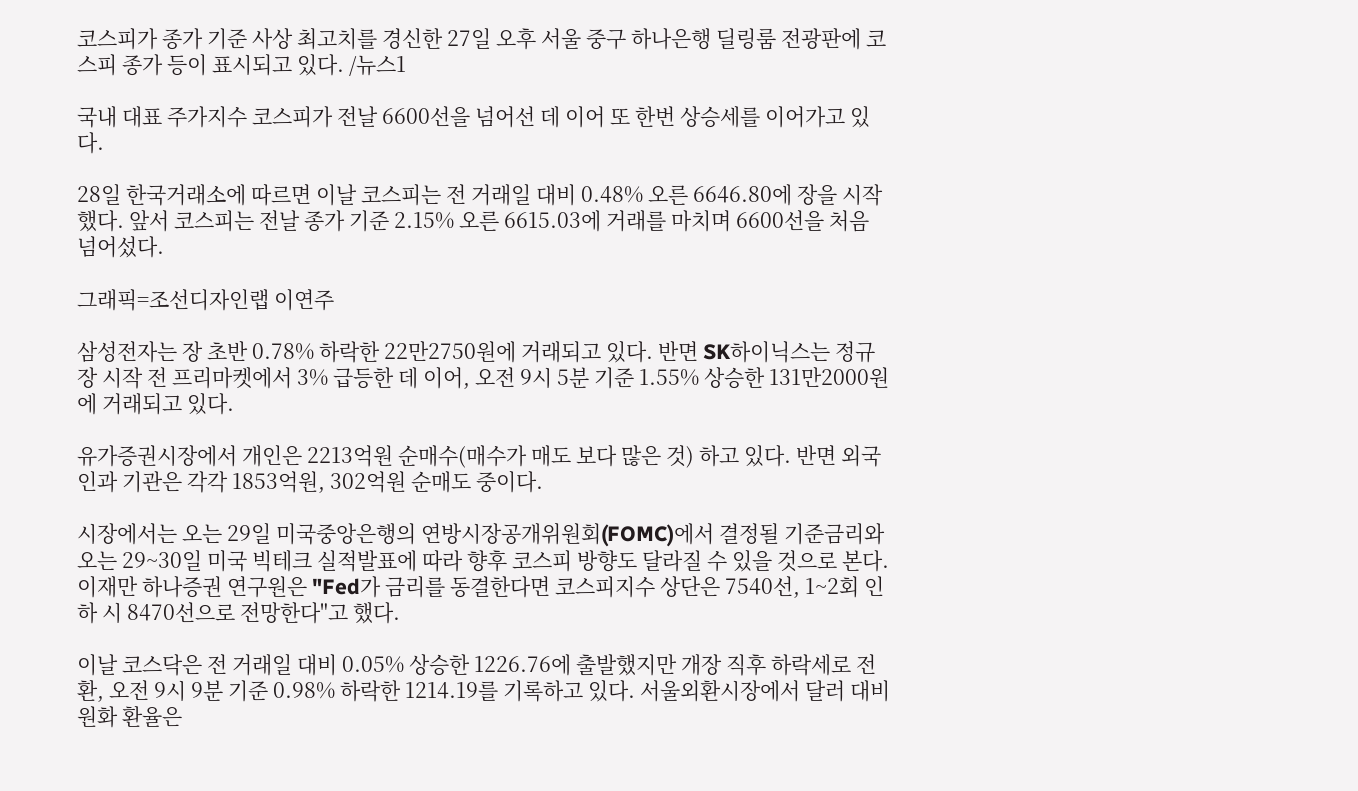코스피가 종가 기준 사상 최고치를 경신한 27일 오후 서울 중구 하나은행 딜링룸 전광판에 코스피 종가 등이 표시되고 있다. /뉴스1

국내 대표 주가지수 코스피가 전날 6600선을 넘어선 데 이어 또 한번 상승세를 이어가고 있다.

28일 한국거래소에 따르면 이날 코스피는 전 거래일 대비 0.48% 오른 6646.80에 장을 시작했다. 앞서 코스피는 전날 종가 기준 2.15% 오른 6615.03에 거래를 마치며 6600선을 처음 넘어섰다.

그래픽=조선디자인랩 이연주

삼성전자는 장 초반 0.78% 하락한 22만2750원에 거래되고 있다. 반면 SK하이닉스는 정규장 시작 전 프리마켓에서 3% 급등한 데 이어, 오전 9시 5분 기준 1.55% 상승한 131만2000원에 거래되고 있다.

유가증권시장에서 개인은 2213억원 순매수(매수가 매도 보다 많은 것) 하고 있다. 반면 외국인과 기관은 각각 1853억원, 302억원 순매도 중이다.

시장에서는 오는 29일 미국중앙은행의 연방시장공개위원회(FOMC)에서 결정될 기준금리와 오는 29~30일 미국 빅테크 실적발표에 따라 향후 코스피 방향도 달라질 수 있을 것으로 본다. 이재만 하나증권 연구원은 "Fed가 금리를 동결한다면 코스피지수 상단은 7540선, 1~2회 인하 시 8470선으로 전망한다"고 했다.

이날 코스닥은 전 거래일 대비 0.05% 상승한 1226.76에 출발했지만 개장 직후 하락세로 전환, 오전 9시 9분 기준 0.98% 하락한 1214.19를 기록하고 있다. 서울외환시장에서 달러 대비 원화 환율은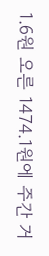1.6원 오른 1474.1원에 주간 거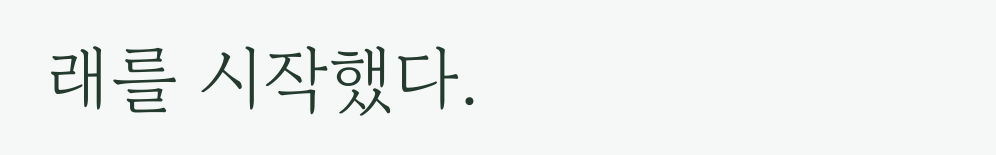래를 시작했다.